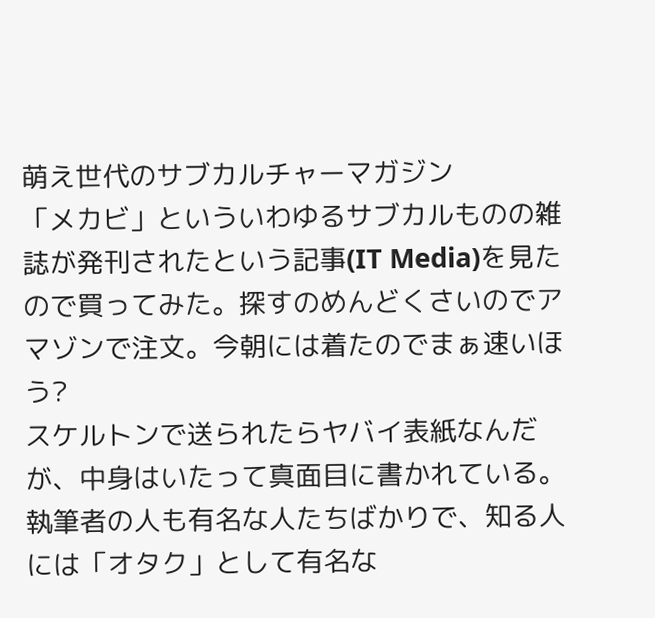萌え世代のサブカルチャーマガジン
「メカビ」といういわゆるサブカルものの雑誌が発刊されたという記事(IT Media)を見たので買ってみた。探すのめんどくさいのでアマゾンで注文。今朝には着たのでまぁ速いほう?
スケルトンで送られたらヤバイ表紙なんだが、中身はいたって真面目に書かれている。
執筆者の人も有名な人たちばかりで、知る人には「オタク」として有名な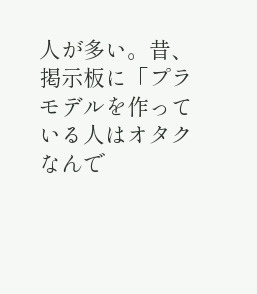人が多い。昔、掲示板に「プラモデルを作っている人はオタクなんで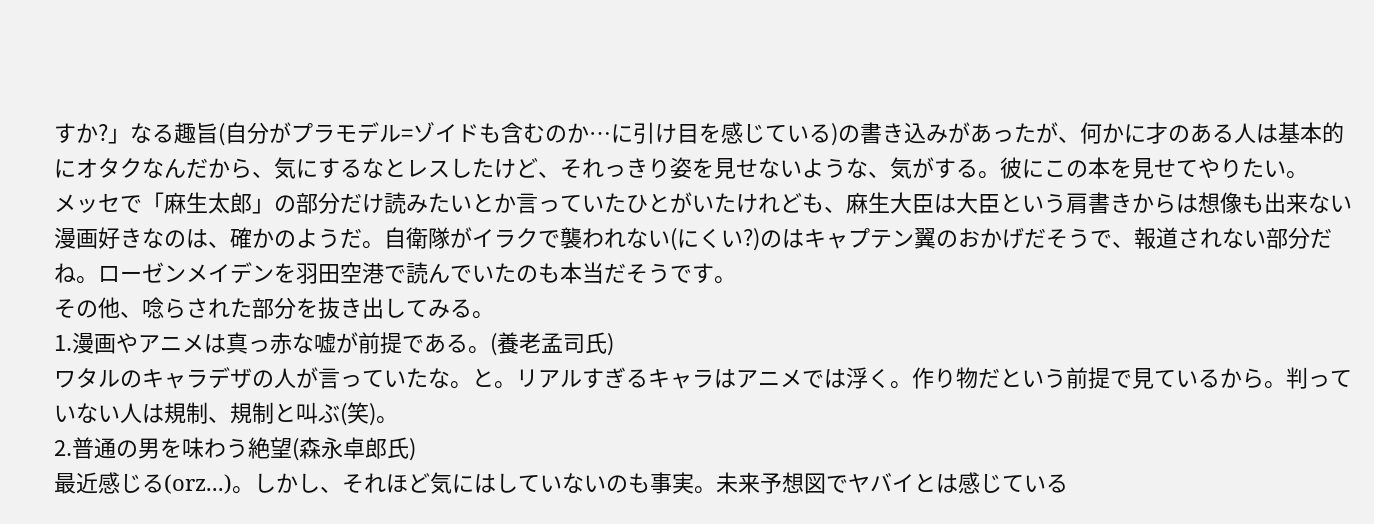すか?」なる趣旨(自分がプラモデル=ゾイドも含むのか…に引け目を感じている)の書き込みがあったが、何かに才のある人は基本的にオタクなんだから、気にするなとレスしたけど、それっきり姿を見せないような、気がする。彼にこの本を見せてやりたい。
メッセで「麻生太郎」の部分だけ読みたいとか言っていたひとがいたけれども、麻生大臣は大臣という肩書きからは想像も出来ない漫画好きなのは、確かのようだ。自衛隊がイラクで襲われない(にくい?)のはキャプテン翼のおかげだそうで、報道されない部分だね。ローゼンメイデンを羽田空港で読んでいたのも本当だそうです。
その他、唸らされた部分を抜き出してみる。
1.漫画やアニメは真っ赤な嘘が前提である。(養老孟司氏)
ワタルのキャラデザの人が言っていたな。と。リアルすぎるキャラはアニメでは浮く。作り物だという前提で見ているから。判っていない人は規制、規制と叫ぶ(笑)。
2.普通の男を味わう絶望(森永卓郎氏)
最近感じる(orz...)。しかし、それほど気にはしていないのも事実。未来予想図でヤバイとは感じている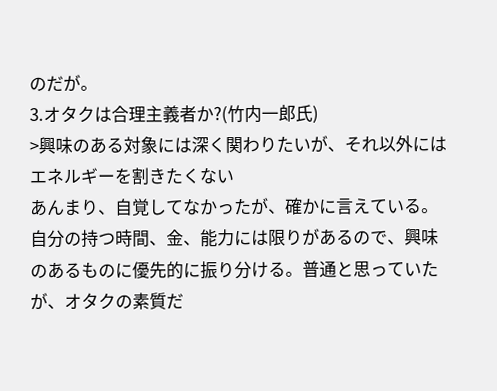のだが。
3.オタクは合理主義者か?(竹内一郎氏)
>興味のある対象には深く関わりたいが、それ以外にはエネルギーを割きたくない
あんまり、自覚してなかったが、確かに言えている。自分の持つ時間、金、能力には限りがあるので、興味のあるものに優先的に振り分ける。普通と思っていたが、オタクの素質だ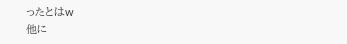ったとはw
他に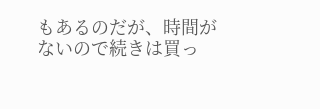もあるのだが、時間がないので続きは買っ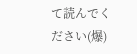て読んでください(爆)